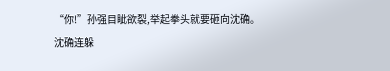“你!”孙强目眦欲裂,举起拳头就要砸向沈确。
沈确连躲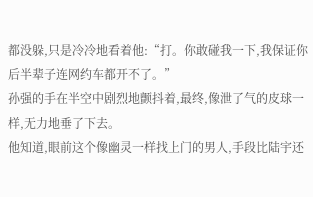都没躲,只是冷冷地看着他:“打。你敢碰我一下,我保证你后半辈子连网约车都开不了。”
孙强的手在半空中剧烈地颤抖着,最终,像泄了气的皮球一样,无力地垂了下去。
他知道,眼前这个像幽灵一样找上门的男人,手段比陆宇还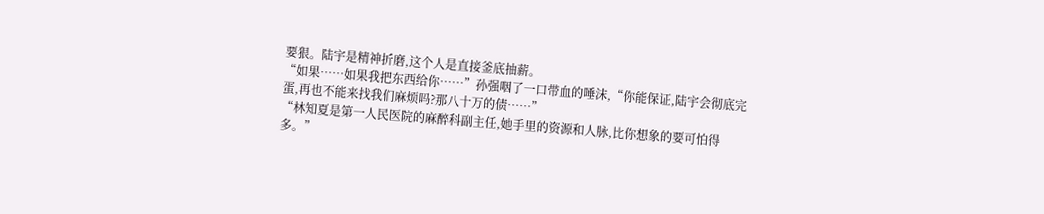要狠。陆宇是精神折磨,这个人是直接釜底抽薪。
“如果……如果我把东西给你……”孙强咽了一口带血的唾沫,“你能保证,陆宇会彻底完蛋,再也不能来找我们麻烦吗?那八十万的债……”
“林知夏是第一人民医院的麻醉科副主任,她手里的资源和人脉,比你想象的要可怕得多。”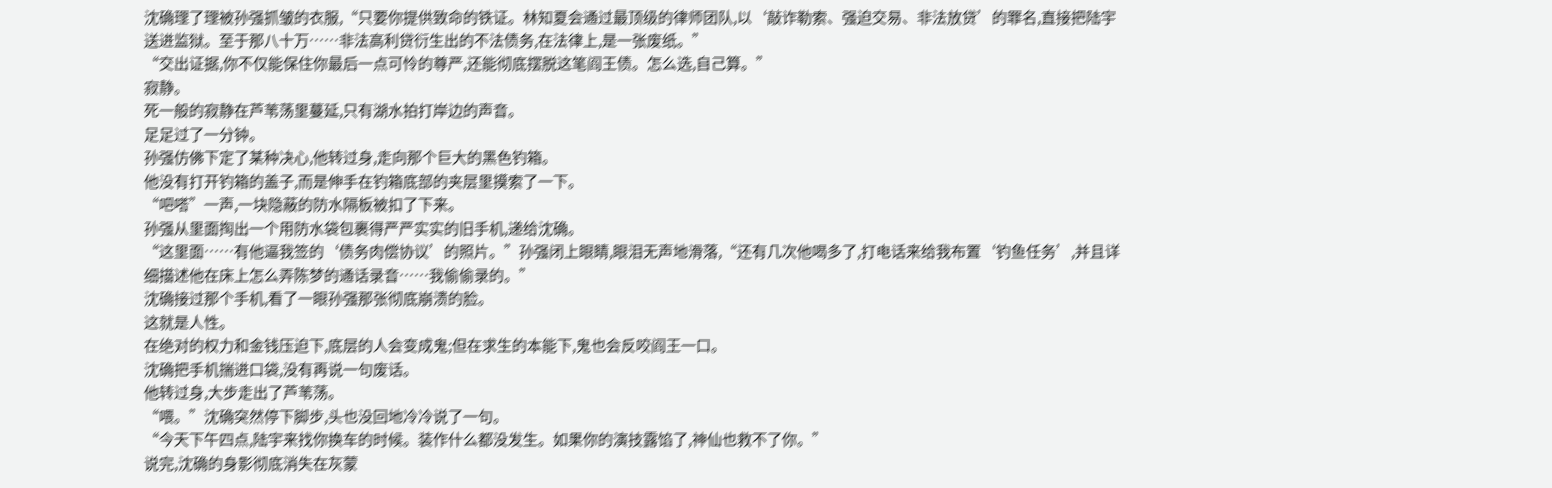沈确理了理被孙强抓皱的衣服,“只要你提供致命的铁证。林知夏会通过最顶级的律师团队,以‘敲诈勒索、强迫交易、非法放贷’的罪名,直接把陆宇送进监狱。至于那八十万……非法高利贷衍生出的不法债务,在法律上,是一张废纸。”
“交出证据,你不仅能保住你最后一点可怜的尊严,还能彻底摆脱这笔阎王债。怎么选,自己算。”
寂静。
死一般的寂静在芦苇荡里蔓延,只有湖水拍打岸边的声音。
足足过了一分钟。
孙强仿佛下定了某种决心,他转过身,走向那个巨大的黑色钓箱。
他没有打开钓箱的盖子,而是伸手在钓箱底部的夹层里摸索了一下。
“吧嗒”一声,一块隐蔽的防水隔板被扣了下来。
孙强从里面掏出一个用防水袋包裹得严严实实的旧手机,递给沈确。
“这里面……有他逼我签的‘债务肉偿协议’的照片。”孙强闭上眼睛,眼泪无声地滑落,“还有几次他喝多了,打电话来给我布置‘钓鱼任务’,并且详细描述他在床上怎么弄陈梦的通话录音……我偷偷录的。”
沈确接过那个手机,看了一眼孙强那张彻底崩溃的脸。
这就是人性。
在绝对的权力和金钱压迫下,底层的人会变成鬼;但在求生的本能下,鬼也会反咬阎王一口。
沈确把手机揣进口袋,没有再说一句废话。
他转过身,大步走出了芦苇荡。
“喂。”沈确突然停下脚步,头也没回地冷冷说了一句。
“今天下午四点,陆宇来找你换车的时候。装作什么都没发生。如果你的演技露馅了,神仙也救不了你。”
说完,沈确的身影彻底消失在灰蒙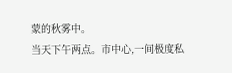蒙的秋雾中。
当天下午两点。市中心,一间极度私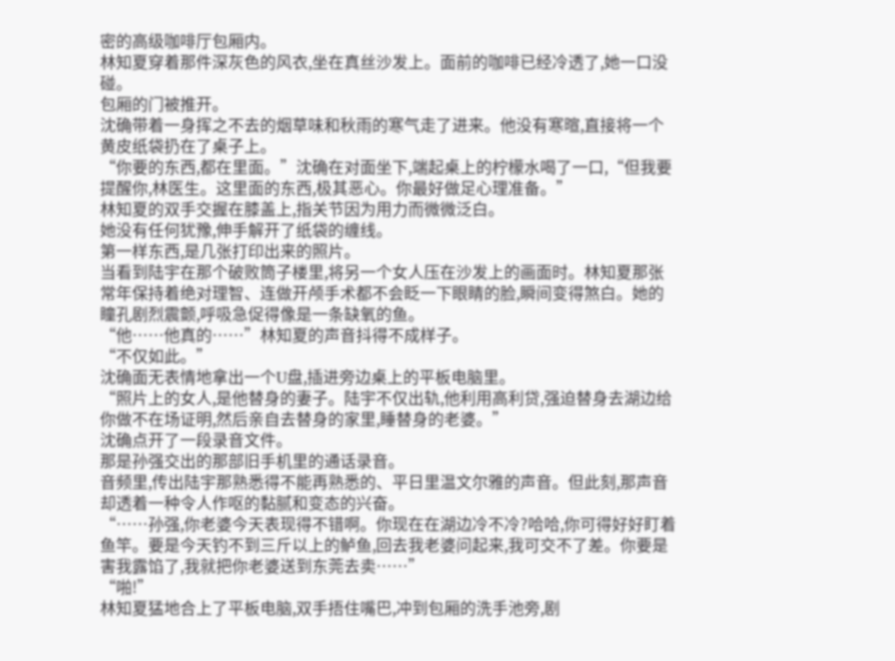密的高级咖啡厅包厢内。
林知夏穿着那件深灰色的风衣,坐在真丝沙发上。面前的咖啡已经冷透了,她一口没碰。
包厢的门被推开。
沈确带着一身挥之不去的烟草味和秋雨的寒气走了进来。他没有寒暄,直接将一个黄皮纸袋扔在了桌子上。
“你要的东西,都在里面。”沈确在对面坐下,端起桌上的柠檬水喝了一口,“但我要提醒你,林医生。这里面的东西,极其恶心。你最好做足心理准备。”
林知夏的双手交握在膝盖上,指关节因为用力而微微泛白。
她没有任何犹豫,伸手解开了纸袋的缠线。
第一样东西,是几张打印出来的照片。
当看到陆宇在那个破败筒子楼里,将另一个女人压在沙发上的画面时。林知夏那张常年保持着绝对理智、连做开颅手术都不会眨一下眼睛的脸,瞬间变得煞白。她的瞳孔剧烈震颤,呼吸急促得像是一条缺氧的鱼。
“他……他真的……”林知夏的声音抖得不成样子。
“不仅如此。”
沈确面无表情地拿出一个U盘,插进旁边桌上的平板电脑里。
“照片上的女人,是他替身的妻子。陆宇不仅出轨,他利用高利贷,强迫替身去湖边给你做不在场证明,然后亲自去替身的家里,睡替身的老婆。”
沈确点开了一段录音文件。
那是孙强交出的那部旧手机里的通话录音。
音频里,传出陆宇那熟悉得不能再熟悉的、平日里温文尔雅的声音。但此刻,那声音却透着一种令人作呕的黏腻和变态的兴奋。
“……孙强,你老婆今天表现得不错啊。你现在在湖边冷不冷?哈哈,你可得好好盯着鱼竿。要是今天钓不到三斤以上的鲈鱼,回去我老婆问起来,我可交不了差。你要是害我露馅了,我就把你老婆送到东莞去卖……”
“啪!”
林知夏猛地合上了平板电脑,双手捂住嘴巴,冲到包厢的洗手池旁,剧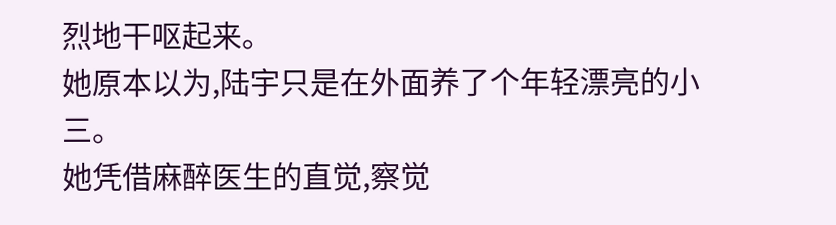烈地干呕起来。
她原本以为,陆宇只是在外面养了个年轻漂亮的小三。
她凭借麻醉医生的直觉,察觉